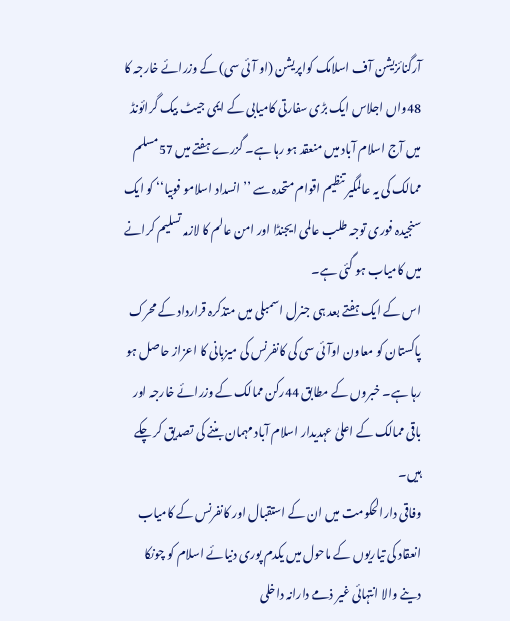آرگنائزیشن آف اسلامک کواپریشن (او آئی سی) کے وزرائے خارجہ کا 48واں اجلاس ایک بڑی سفارتی کامیابی کے ایمی جیٹ بیک گرائونڈ میں آج اسلام آباد میں منعقد ہو رہا ہے۔ گزرے ہفتے میں 57مسلم ممالک کی یہ عالمگیر تنظیم اقوام متحدہ سے ’’انسداد اسلامو فوبیا‘‘ کو ایک سنجیدہ فوری توجہ طلب عالمی ایجنڈا اور امن عالم کا لازمہ تسلیم کرانے میں کامیاب ہو گئی ہے۔
اس کے ایک ہفتے بعد ہی جنرل اسمبلی میں متذکرہ قرارداد کے محرک پاکستان کو معاون اوآئی سی کی کانفرنس کی میزبانی کا اعزاز حاصل ہو رہا ہے۔ خبروں کے مطابق 44رکن ممالک کے وزرائے خارجہ اور باقی ممالک کے اعلیٰ عہدیدار اسلام آباد مہمان بننے کی تصدیق کر چکے ہیں۔
وفاقی دارالحکومت میں ان کے استقبال اور کانفرنس کے کامیاب انعقاد کی تیاریوں کے ماحول میں یکدم پوری دنیائے اسلام کو چونکا دینے والا انتہائی غیر ذمے دارانہ داخلی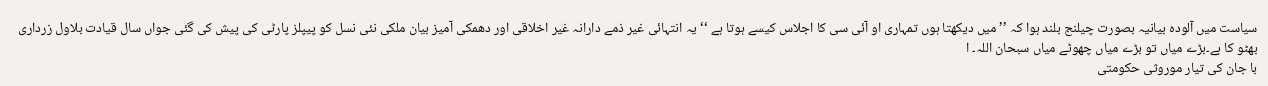سیاست میں آلودہ بیانیہ بصورت چیلنج بلند ہوا کہ ’’میں دیکھتا ہوں تمہاری او آئی سی کا اجلاس کیسے ہوتا ہے ‘‘ یہ انتہائی غیر ذمے دارانہ غیر اخلاقی اور دھمکی آمیز بیان ملکی نئی نسل کو پیپلز پارٹی کی پیش کی گئی جواں سال قیادت بلاول زرداری بھٹو کا ہے۔بڑے میاں تو بڑے میاں چھوٹے میاں سبحان اللہ۔ ا
با جان کی تیار موروثی حکومتی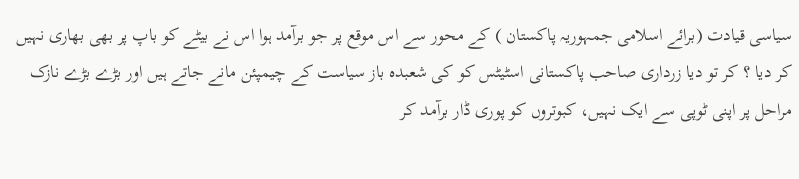سیاسی قیادت (برائے اسلامی جمہوریہ پاکستان ) کے محور سے اس موقع پر جو برآمد ہوا اس نے بیٹے کو باپ پر بھی بھاری نہیں کر دیا ؟ کر تو دیا زرداری صاحب پاکستانی اسٹیٹس کو کی شعبدہ باز سیاست کے چیمپئن مانے جاتے ہیں اور بڑے بڑے نازک مراحل پر اپنی ٹوپی سے ایک نہیں، کبوتروں کو پوری ڈار برآمد کر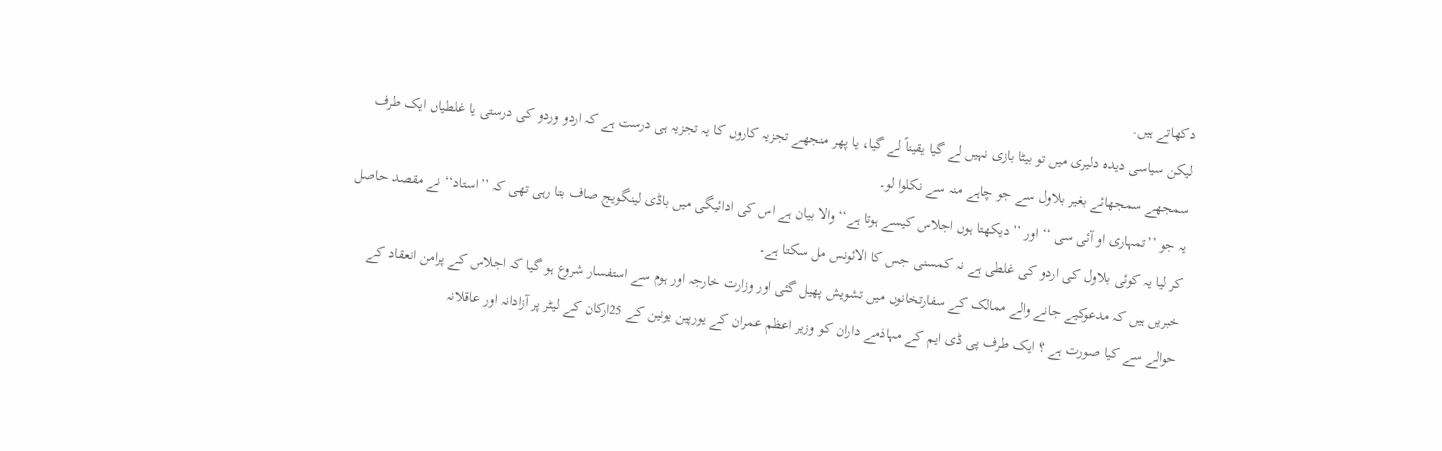دکھاتے ہیں.
لیکن سیاسی دیدہ دلیری میں تو بیٹا بازی نہیں لے گیا یقیناً لے گیا، یا پھر منجھے تجزیہ کاروں کا یہ تجزیہ ہی درست ہے کہ اردو وردو کی درستی یا غلطیاں ایک طرف سمجھے سمجھائے بغیر بلاول سے جو چاہے منہ سے نکلوا لو۔
یہ جو ’’تمہاری او آئی سی ‘‘ اور ’’دیکھتا ہوں اجلاس کیسے ہوتا ہے‘‘ والا بیان ہے اس کی ادائیگی میں باڈی لینگویج صاف بتا رہی تھی کہ ’’استاد‘‘ نے مقصد حاصل کر لیا یہ کوئی بلاول کی اردو کی غلطی ہے نہ کمسنی جس کا الائونس مل سکتا ہے۔
خبریں ہیں کہ مدعوکیے جانے والے ممالک کے سفارتخانوں میں تشویش پھیل گئی اور وزارت خارجہ اور ہوم سے استفسار شروع ہو گیا کہ اجلاس کے پرامن انعقاد کے حوالے سے کیا صورت ہے ؟ ایک طرف پی ڈی ایم کے مہاذمے داران کو وزیر اعظم عمران کے یورپین یونین کے 25ارکان کے لیٹر پر آزادانہ اور عاقلانہ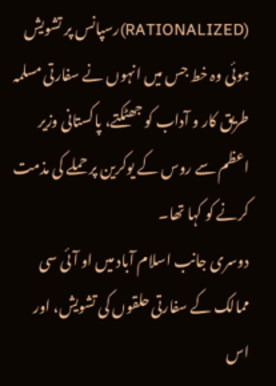(RATIONALIZED)رسپانس پر تشویش ہوئی وہ خط جس میں انہوں نے سفارتی مسلمہ طریق کار و آداب کو جھٹکتے، پاکستانی وزیر اعظم سے روس کے یوکرین پر حملے کی مذمت کرنے کو کہا تھا۔
دوسری جانب اسلام آباد میں او آئی سی ممالک کے سفارتی حلقوں کی تشویش، اور اس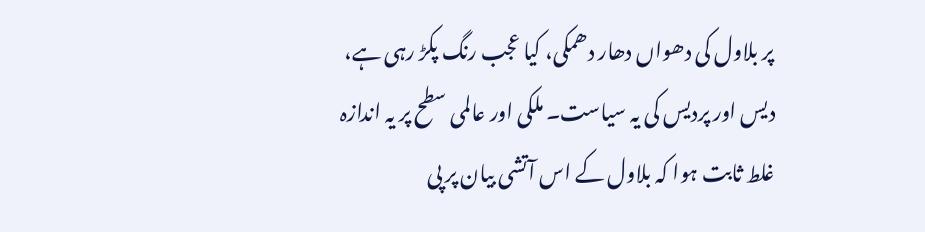پر بلاول کی دھواں دھار دھمکی، کیا عجب رنگ پکڑ رہی ہے، دیس اور پردیس کی یہ سیاست۔ ملکی اور عالمی سطح پر یہ اندازہ غلط ثابت ہوا کہ بلاول کے اس آتشی بیان پر پی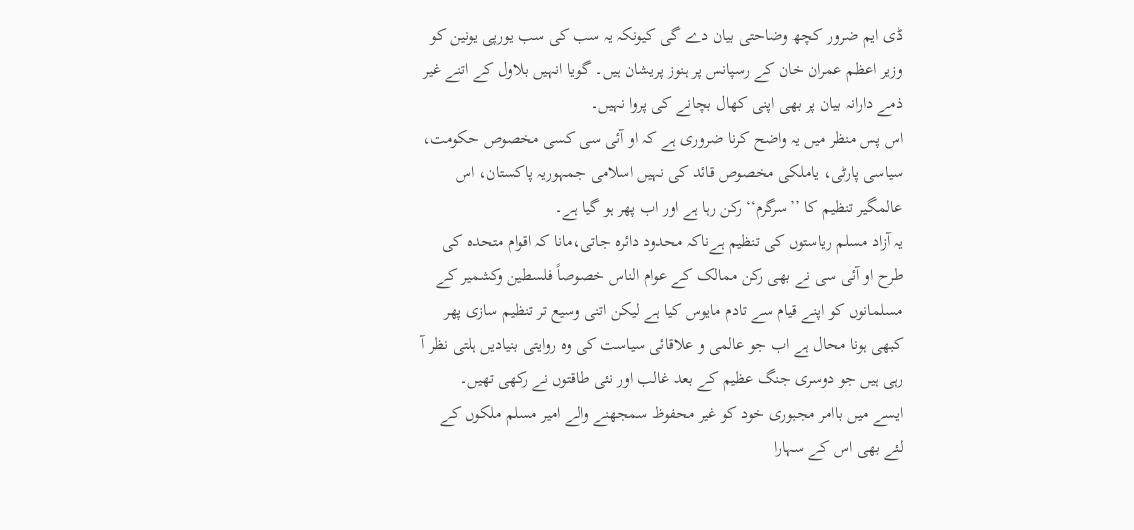ڈی ایم ضرور کچھ وضاحتی بیان دے گی کیونکہ یہ سب کی سب یورپی یونین کو وزیر اعظم عمران خان کے رسپانس پر ہنوز پریشان ہیں۔ گویا انہیں بلاول کے اتنے غیر ذمے دارانہ بیان پر بھی اپنی کھال بچانے کی پروا نہیں۔
اس پس منظر میں یہ واضح کرنا ضروری ہے کہ او آئی سی کسی مخصوص حکومت، سیاسی پارٹی، یاملکی مخصوص قائد کی نہیں اسلامی جمہوریہ پاکستان، اس عالمگیر تنظیم کا ’’سرگرم‘‘ رکن رہا ہے اور اب پھر ہو گیا ہے۔
یہ آزاد مسلم ریاستوں کی تنظیم ہےناکہ محدود دائرہ جاتی،مانا کہ اقوام متحدہ کی طرح او آئی سی نے بھی رکن ممالک کے عوام الناس خصوصاً فلسطین وکشمیر کے مسلمانوں کو اپنے قیام سے تادم مایوس کیا ہے لیکن اتنی وسیع تر تنظیم سازی پھر کبھی ہونا محال ہے اب جو عالمی و علاقائی سیاست کی وہ روایتی بنیادیں ہلتی نظر آ رہی ہیں جو دوسری جنگ عظیم کے بعد غالب اور نئی طاقتوں نے رکھی تھیں۔
ایسے میں باامر مجبوری خود کو غیر محفوظ سمجھنے والے امیر مسلم ملکوں کے لئے بھی اس کے سہارا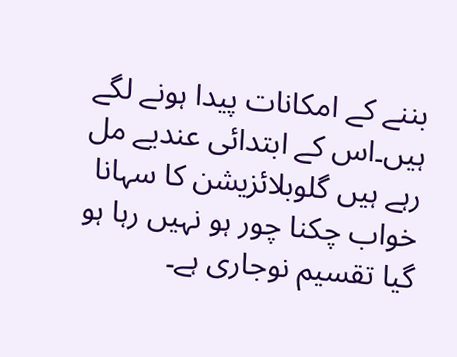بننے کے امکانات پیدا ہونے لگے ہیں۔اس کے ابتدائی عندیے مل رہے ہیں گلوبلائزیشن کا سہانا خواب چکنا چور ہو نہیں رہا ہو گیا تقسیم نوجاری ہے۔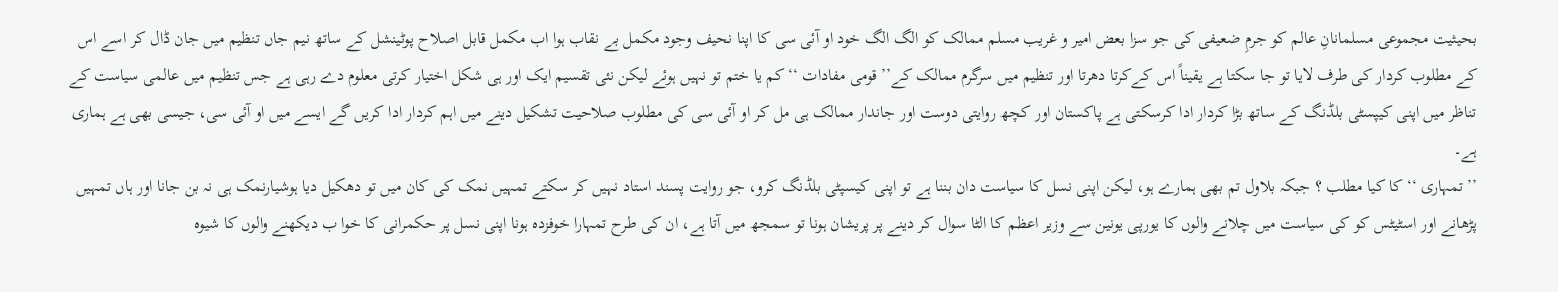بحیثیت مجموعی مسلمانانِ عالم کو جرمِ ضعیفی کی جو سزا بعض امیر و غریب مسلم ممالک کو الگ الگ خود او آئی سی کا اپنا نحیف وجود مکمل بے نقاب ہوا اب مکمل قابل اصلاح پوٹینشل کے ساتھ نیم جاں تنظیم میں جان ڈال کر اسے اس کے مطلوب کردار کی طرف لایا تو جا سکتا ہے یقیناً اس کےکرتا دھرتا اور تنظیم میں سرگرم ممالک کے’’قومی مفادات ‘‘ کم یا ختم تو نہیں ہوئے لیکن نئی تقسیم ایک اور ہی شکل اختیار کرتی معلوم دے رہی ہے جس تنظیم میں عالمی سیاست کے تناظر میں اپنی کیپسٹی بلڈنگ کے ساتھ بڑا کردار ادا کرسکتی ہے پاکستان اور کچھ روایتی دوست اور جاندار ممالک ہی مل کر او آئی سی کی مطلوب صلاحیت تشکیل دینے میں اہم کردار ادا کریں گے ایسے میں او آئی سی، جیسی بھی ہے ہماری ہے۔
’’تمہاری ‘‘ کا کیا مطلب ؟ جبکہ بلاول تم بھی ہمارے ہو، لیکن اپنی نسل کا سیاست دان بننا ہے تو اپنی کیسپٹی بلڈنگ کرو، جو روایت پسند استاد نہیں کر سکتے تمہیں نمک کی کان میں تو دھکیل دیا ہوشیارنمک ہی نہ بن جانا اور ہاں تمہیں پڑھانے اور اسٹیٹس کو کی سیاست میں چلانے والوں کا یورپی یونین سے وزیر اعظم کا الٹا سوال کر دینے پر پریشان ہونا تو سمجھ میں آتا ہے، ان کی طرح تمہارا خوفزدہ ہونا اپنی نسل پر حکمرانی کا خوا ب دیکھنے والوں کا شیوہ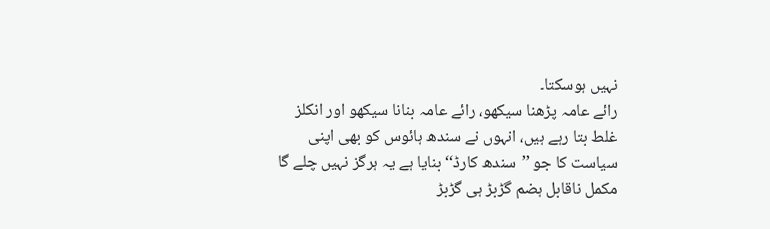نہیں ہوسکتا۔
رائے عامہ پڑھنا سیکھو، رائے عامہ بنانا سیکھو اور انکلز غلط بتا رہے ہیں، انہوں نے سندھ ہائوس کو بھی اپنی سیاست کا جو ’’سندھ کارڈ‘‘ بنایا ہے یہ ہرگز نہیں چلے گا مکمل ناقابل ہضم گڑبڑ ہی گڑبڑ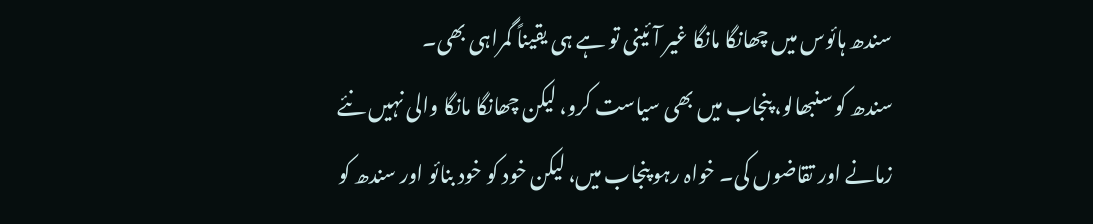سندھ ہائوس میں چھانگا مانگا غیر آئینی تو ہے ہی یقیناً گمراہی بھی۔
سندھ کو سنبھالو، پنجاب میں بھی سیاست کرو، لیکن چھانگا مانگا والی نہیں نئے زمانے اور تقاضوں کی۔ خواہ رہو پنجاب میں، لیکن خود کو خود بنائو اور سندھ کو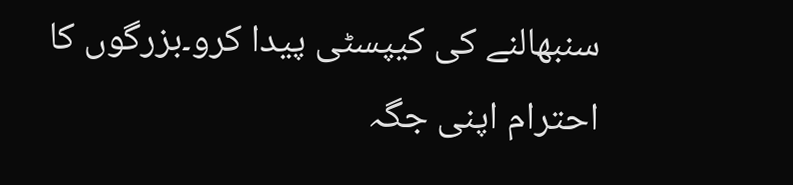سنبھالنے کی کیپسٹی پیدا کرو۔بزرگوں کا احترام اپنی جگہ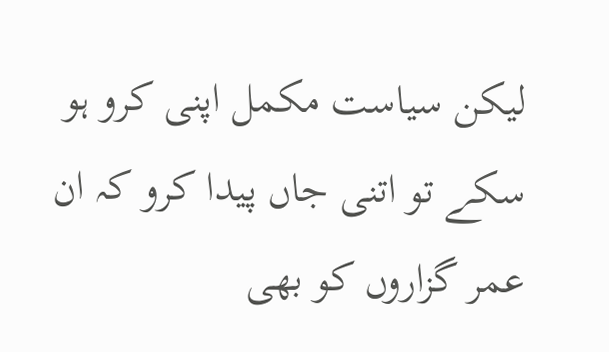لیکن سیاست مکمل اپنی کرو ہو سکے تو اتنی جاں پیدا کرو کہ ان عمر گزاروں کو بھی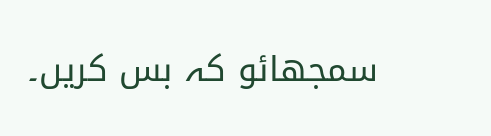سمجھائو کہ بس کریں۔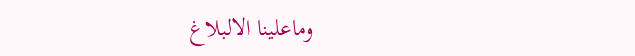وماعلینا الالبلاغ